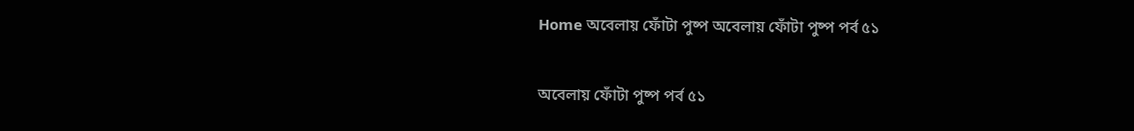Home অবেলায় ফোঁটা পুষ্প অবেলায় ফোঁটা পুষ্প পর্ব ৫১

অবেলায় ফোঁটা পুষ্প পর্ব ৫১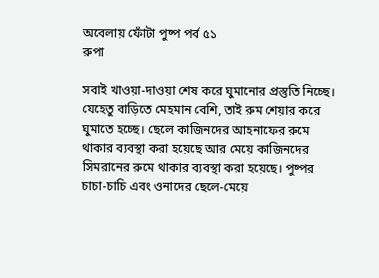অবেলায় ফোঁটা পুষ্প পর্ব ৫১
রুপা

সবাই খাওয়া-দাওয়া শেষ করে ঘুমানোর প্রস্তুতি নিচ্ছে। যেহেতু বাড়িতে মেহমান বেশি, তাই রুম শেয়ার করে ঘুমাতে হচ্ছে। ছেলে কাজিনদের আহনাফের রুমে থাকার ব্যবস্থা করা হয়েছে আর মেয়ে কাজিনদের সিমরানের রুমে থাকার ব্যবস্থা করা হয়েছে। পুষ্পর চাচা-চাচি এবং ওনাদের ছেলে-মেয়ে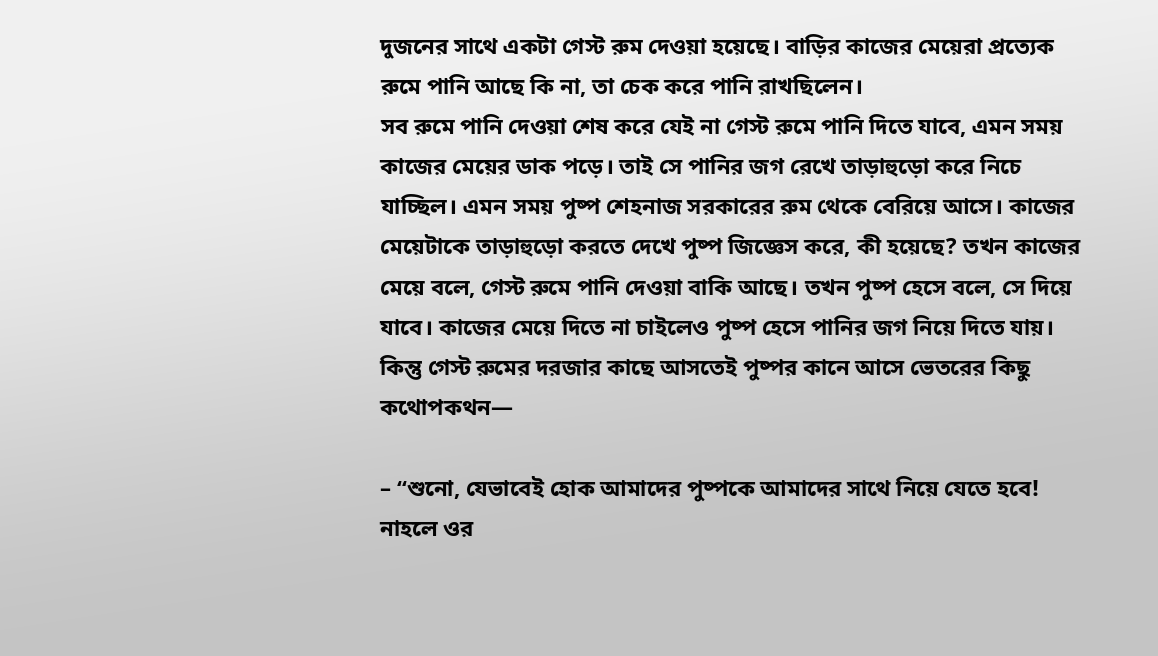দুজনের সাথে একটা গেস্ট রুম দেওয়া হয়েছে। বাড়ির কাজের মেয়েরা প্রত্যেক রুমে পানি আছে কি না, তা চেক করে পানি রাখছিলেন।
সব রুমে পানি দেওয়া শেষ করে যেই না গেস্ট রুমে পানি দিতে যাবে, এমন সময় কাজের মেয়ের ডাক পড়ে। তাই সে পানির জগ রেখে তাড়াহুড়ো করে নিচে যাচ্ছিল। এমন সময় পুষ্প শেহনাজ সরকারের রুম থেকে বেরিয়ে আসে। কাজের মেয়েটাকে তাড়াহুড়ো করতে দেখে পুষ্প জিজ্ঞেস করে, কী হয়েছে? তখন কাজের মেয়ে বলে, গেস্ট রুমে পানি দেওয়া বাকি আছে। তখন পুষ্প হেসে বলে, সে দিয়ে যাবে। কাজের মেয়ে দিতে না চাইলেও পুষ্প হেসে পানির জগ নিয়ে দিতে যায়। কিন্তু গেস্ট রুমের দরজার কাছে আসতেই পুষ্পর কানে আসে ভেতরের কিছু কথোপকথন—

– “শুনো, যেভাবেই হোক আমাদের পুষ্পকে আমাদের সাথে নিয়ে যেতে হবে! নাহলে ওর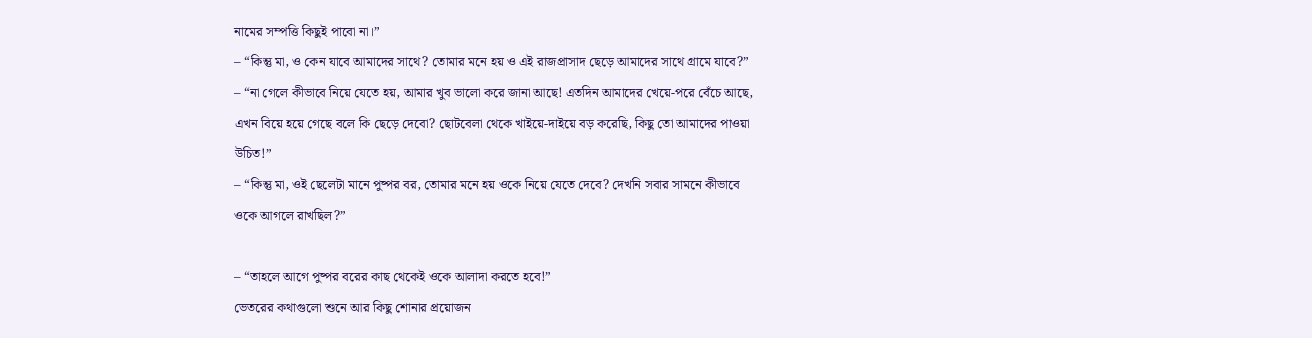নামের সম্পত্তি কিছুই পাবো না।”
– “কিন্তু মা, ও কেন যাবে আমাদের সাথে? তোমার মনে হয় ও এই রাজপ্রাসাদ ছেড়ে আমাদের সাথে গ্রামে যাবে?”
– “না গেলে কীভাবে নিয়ে যেতে হয়, আমার খুব ভালো করে জানা আছে! এতদিন আমাদের খেয়ে-পরে বেঁচে আছে, এখন বিয়ে হয়ে গেছে বলে কি ছেড়ে দেবো? ছোটবেলা থেকে খাইয়ে-দাইয়ে বড় করেছি, কিছু তো আমাদের পাওয়া উচিত!”
– “কিন্তু মা, ওই ছেলেটা মানে পুষ্পর বর, তোমার মনে হয় ওকে নিয়ে যেতে দেবে? দেখনি সবার সামনে কীভাবে ওকে আগলে রাখছিল?”

– “তাহলে আগে পুষ্পর বরের কাছ থেকেই ওকে আলাদা করতে হবে!”
ভেতরের কথাগুলো শুনে আর কিছু শোনার প্রয়োজন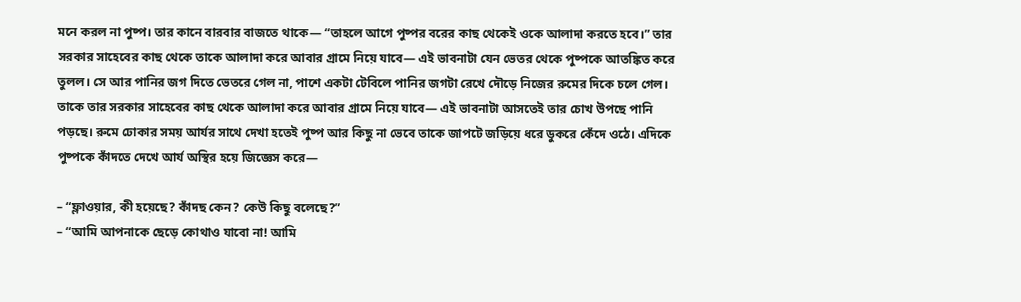মনে করল না পুষ্প। তার কানে বারবার বাজতে থাকে— “তাহলে আগে পুষ্পর বরের কাছ থেকেই ওকে আলাদা করতে হবে।” তার সরকার সাহেবের কাছ থেকে তাকে আলাদা করে আবার গ্রামে নিয়ে যাবে— এই ভাবনাটা যেন ভেতর থেকে পুষ্পকে আতঙ্কিত করে তুলল। সে আর পানির জগ দিতে ভেতরে গেল না, পাশে একটা টেবিলে পানির জগটা রেখে দৌড়ে নিজের রুমের দিকে চলে গেল। তাকে তার সরকার সাহেবের কাছ থেকে আলাদা করে আবার গ্রামে নিয়ে যাবে— এই ভাবনাটা আসতেই তার চোখ উপছে পানি পড়ছে। রুমে ঢোকার সময় আর্যর সাথে দেখা হতেই পুষ্প আর কিছু না ভেবে তাকে জাপটে জড়িয়ে ধরে ডুকরে কেঁদে ওঠে। এদিকে পুষ্পকে কাঁদতে দেখে আর্য অস্থির হয়ে জিজ্ঞেস করে—

– “ফ্লাওয়ার, কী হয়েছে? কাঁদছ কেন? কেউ কিছু বলেছে?”
– “আমি আপনাকে ছেড়ে কোথাও যাবো না! আমি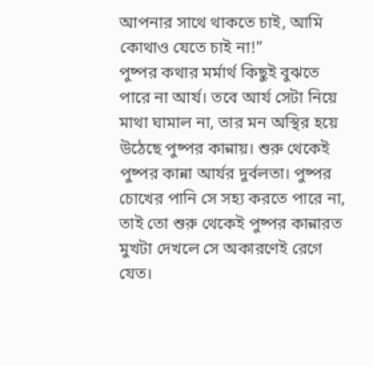আপনার সাথে থাকতে চাই, আমি কোথাও যেতে চাই না!”
পুষ্পর কথার মর্মার্থ কিছুই বুঝতে পারে না আর্য। তবে আর্য সেটা নিয়ে মাথা ঘামাল না, তার মন অস্থির হয়ে উঠেছে পুষ্পর কান্নায়। শুরু থেকেই পুষ্পর কান্না আর্যর দুর্বলতা। পুষ্পর চোখের পানি সে সহ্য করতে পারে না, তাই তো শুরু থেকেই পুষ্পর কান্নারত মুখটা দেখলে সে অকারণেই রেগে যেত।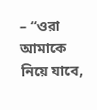– “ওরা আমাকে নিয়ে যাবে,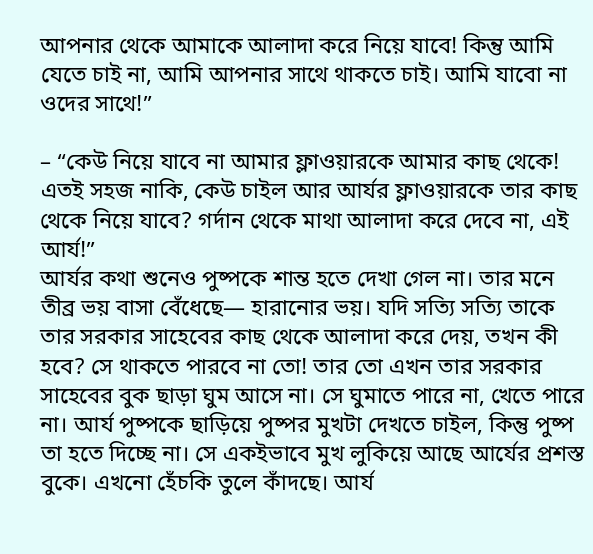আপনার থেকে আমাকে আলাদা করে নিয়ে যাবে! কিন্তু আমি যেতে চাই না, আমি আপনার সাথে থাকতে চাই। আমি যাবো না ওদের সাথে!”

– “কেউ নিয়ে যাবে না আমার ফ্লাওয়ারকে আমার কাছ থেকে! এতই সহজ নাকি, কেউ চাইল আর আর্যর ফ্লাওয়ারকে তার কাছ থেকে নিয়ে যাবে? গর্দান থেকে মাথা আলাদা করে দেবে না, এই আর্য!”
আর্যর কথা শুনেও পুষ্পকে শান্ত হতে দেখা গেল না। তার মনে তীব্র ভয় বাসা বেঁধেছে— হারানোর ভয়। যদি সত্যি সত্যি তাকে তার সরকার সাহেবের কাছ থেকে আলাদা করে দেয়, তখন কী হবে? সে থাকতে পারবে না তো! তার তো এখন তার সরকার সাহেবের বুক ছাড়া ঘুম আসে না। সে ঘুমাতে পারে না, খেতে পারে না। আর্য পুষ্পকে ছাড়িয়ে পুষ্পর মুখটা দেখতে চাইল, কিন্তু পুষ্প তা হতে দিচ্ছে না। সে একইভাবে মুখ লুকিয়ে আছে আর্যের প্রশস্ত বুকে। এখনো হেঁচকি তুলে কাঁদছে। আর্য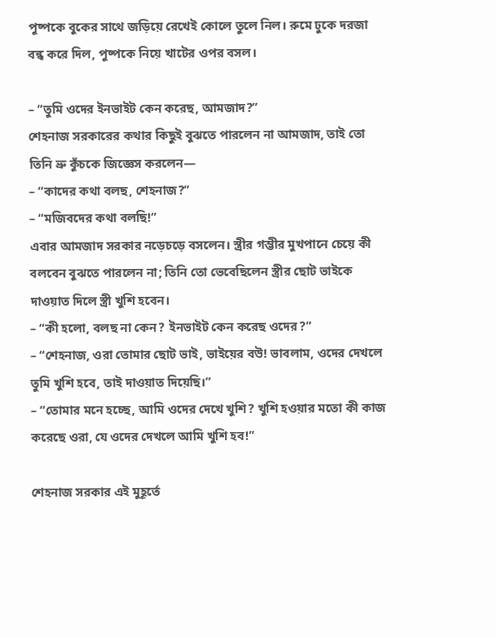পুষ্পকে বুকের সাথে জড়িয়ে রেখেই কোলে তুলে নিল। রুমে ঢুকে দরজা বন্ধ করে দিল, পুষ্পকে নিয়ে খাটের ওপর বসল।

– “তুমি ওদের ইনভাইট কেন করেছ, আমজাদ?”
শেহনাজ সরকারের কথার কিছুই বুঝতে পারলেন না আমজাদ, তাই তো তিনি ভ্রু কুঁচকে জিজ্ঞেস করলেন—
– “কাদের কথা বলছ, শেহনাজ?”
– “মজিবদের কথা বলছি!”
এবার আমজাদ সরকার নড়েচড়ে বসলেন। স্ত্রীর গম্ভীর মুখপানে চেয়ে কী বলবেন বুঝতে পারলেন না; তিনি তো ভেবেছিলেন স্ত্রীর ছোট ভাইকে দাওয়াত দিলে স্ত্রী খুশি হবেন।
– “কী হলো, বলছ না কেন? ইনভাইট কেন করেছ ওদের?”
– “শেহনাজ, ওরা তোমার ছোট ভাই, ভাইয়ের বউ! ভাবলাম, ওদের দেখলে তুমি খুশি হবে, তাই দাওয়াত দিয়েছি।”
– “তোমার মনে হচ্ছে, আমি ওদের দেখে খুশি? খুশি হওয়ার মতো কী কাজ করেছে ওরা, যে ওদের দেখলে আমি খুশি হব!”

শেহনাজ সরকার এই মুহূর্তে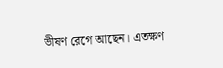ভীষণ রেগে আছেন। এতক্ষণ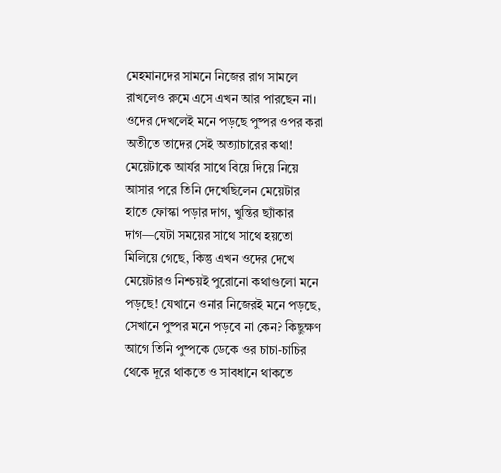মেহমানদের সামনে নিজের রাগ সামলে রাখলেও রুমে এসে এখন আর পারছেন না। ওদের দেখলেই মনে পড়ছে পুষ্পর ওপর করা অতীতে তাদের সেই অত্যাচারের কথা! মেয়েটাকে আর্যর সাথে বিয়ে দিয়ে নিয়ে আসার পরে তিনি দেখেছিলেন মেয়েটার হাতে ফোস্কা পড়ার দাগ, খুন্তির ছ্যাঁকার দাগ—যেটা সময়ের সাথে সাথে হয়তো মিলিয়ে গেছে, কিন্তু এখন ওদের দেখে মেয়েটারও নিশ্চয়ই পুরোনো কথাগুলো মনে পড়ছে! যেখানে ওনার নিজেরই মনে পড়ছে, সেখানে পুষ্পর মনে পড়বে না কেন? কিছুক্ষণ আগে তিনি পুষ্পকে ডেকে ওর চাচা-চাচির থেকে দূরে থাকতে ও সাবধানে থাকতে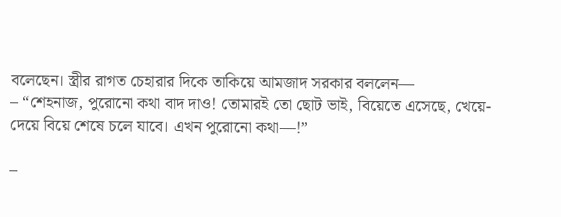বলেছেন। স্ত্রীর রাগত চেহারার দিকে তাকিয়ে আমজাদ সরকার বললেন—
– “শেহনাজ, পুরোনো কথা বাদ দাও! তোমারই তো ছোট ভাই, বিয়েতে এসেছে, খেয়ে-দেয়ে বিয়ে শেষে চলে যাবে। এখন পুরোনো কথা—!”

–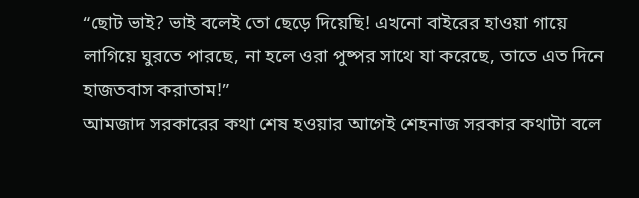“ছোট ভাই? ভাই বলেই তো ছেড়ে দিয়েছি! এখনো বাইরের হাওয়া গায়ে লাগিয়ে ঘুরতে পারছে, না হলে ওরা পুষ্পর সাথে যা করেছে, তাতে এত দিনে হাজতবাস করাতাম!”
আমজাদ সরকারের কথা শেষ হওয়ার আগেই শেহনাজ সরকার কথাটা বলে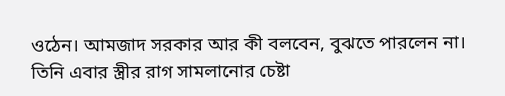ওঠেন। আমজাদ সরকার আর কী বলবেন, বুঝতে পারলেন না। তিনি এবার স্ত্রীর রাগ সামলানোর চেষ্টা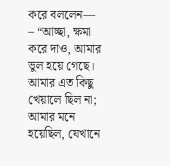করে বললেন—
– “আচ্ছা, ক্ষমা করে দাও, আমার ভুল হয়ে গেছে। আমার এত কিছু খেয়ালে ছিল না; আমার মনে হয়েছিল, যেখানে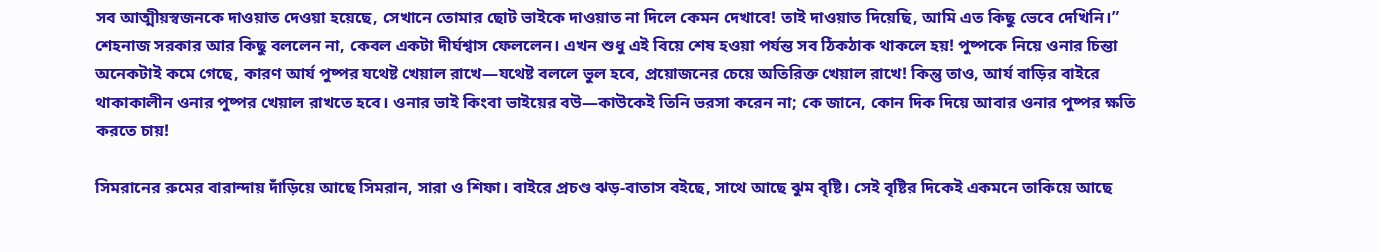সব আত্মীয়স্বজনকে দাওয়াত দেওয়া হয়েছে, সেখানে তোমার ছোট ভাইকে দাওয়াত না দিলে কেমন দেখাবে! তাই দাওয়াত দিয়েছি, আমি এত কিছু ভেবে দেখিনি।”
শেহনাজ সরকার আর কিছু বললেন না, কেবল একটা দীর্ঘশ্বাস ফেললেন। এখন শুধু এই বিয়ে শেষ হওয়া পর্যন্ত সব ঠিকঠাক থাকলে হয়! পুষ্পকে নিয়ে ওনার চিন্তা অনেকটাই কমে গেছে, কারণ আর্য পুষ্পর যথেষ্ট খেয়াল রাখে—যথেষ্ট বললে ভুল হবে, প্রয়োজনের চেয়ে অতিরিক্ত খেয়াল রাখে! কিন্তু তাও, আর্য বাড়ির বাইরে থাকাকালীন ওনার পুষ্পর খেয়াল রাখতে হবে। ওনার ভাই কিংবা ভাইয়ের বউ—কাউকেই তিনি ভরসা করেন না; কে জানে, কোন দিক দিয়ে আবার ওনার পুষ্পর ক্ষতি করতে চায়!

সিমরানের রুমের বারান্দায় দাঁড়িয়ে আছে সিমরান, সারা ও শিফা। বাইরে প্রচণ্ড ঝড়-বাতাস বইছে, সাথে আছে ঝুম বৃষ্টি। সেই বৃষ্টির দিকেই একমনে তাকিয়ে আছে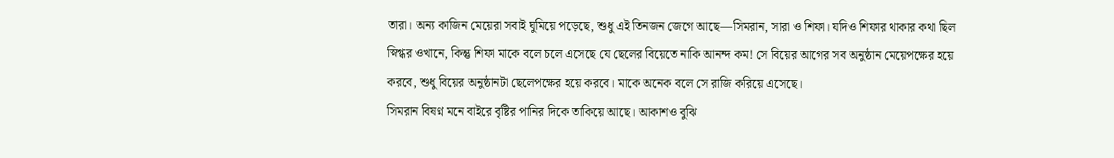তারা। অন্য কাজিন মেয়েরা সবাই ঘুমিয়ে পড়েছে, শুধু এই তিনজন জেগে আছে—সিমরান, সারা ও শিফা। যদিও শিফার থাকার কথা ছিল স্নিগ্ধর ওখানে, কিন্তু শিফা মাকে বলে চলে এসেছে যে ছেলের বিয়েতে নাকি আনন্দ কম! সে বিয়ের আগের সব অনুষ্ঠান মেয়েপক্ষের হয়ে করবে, শুধু বিয়ের অনুষ্ঠানটা ছেলেপক্ষের হয়ে করবে। মাকে অনেক বলে সে রাজি করিয়ে এসেছে।
সিমরান বিষণ্ন মনে বাইরে বৃষ্টির পানির দিকে তাকিয়ে আছে। আকাশও বুঝি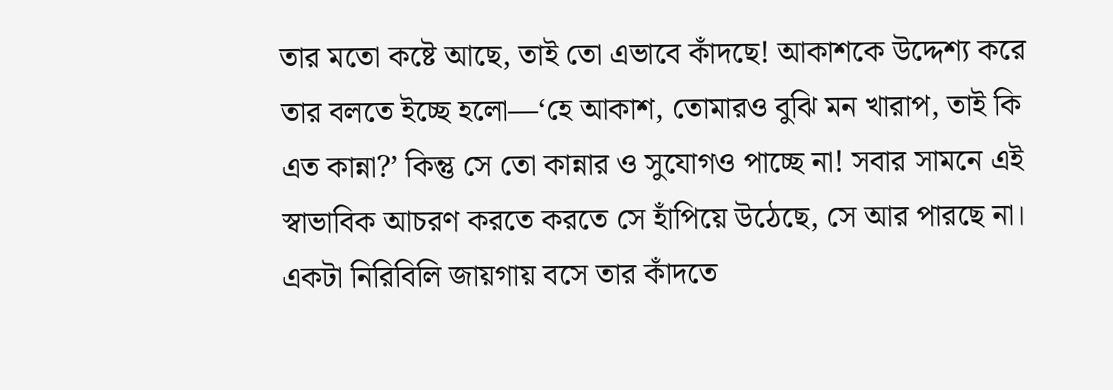তার মতো কষ্টে আছে, তাই তো এভাবে কাঁদছে! আকাশকে উদ্দেশ্য করে তার বলতে ইচ্ছে হলো—‘হে আকাশ, তোমারও বুঝি মন খারাপ, তাই কি এত কান্না?’ কিন্তু সে তো কান্নার ও সুযোগও পাচ্ছে না! সবার সামনে এই স্বাভাবিক আচরণ করতে করতে সে হাঁপিয়ে উঠেছে, সে আর পারছে না। একটা নিরিবিলি জায়গায় বসে তার কাঁদতে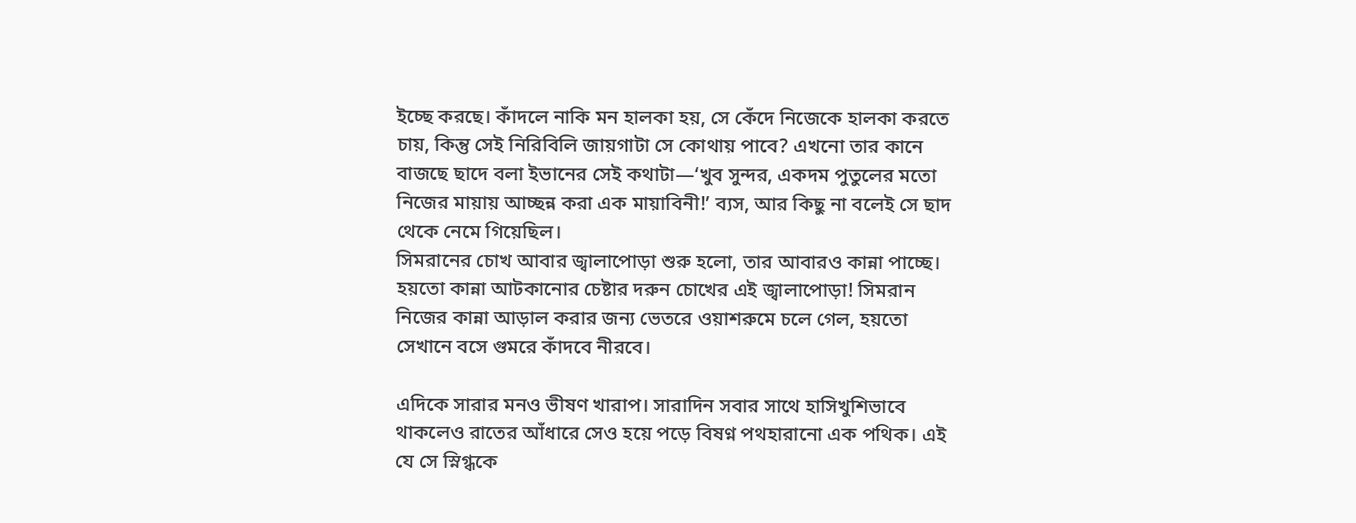ইচ্ছে করছে। কাঁদলে নাকি মন হালকা হয়, সে কেঁদে নিজেকে হালকা করতে চায়, কিন্তু সেই নিরিবিলি জায়গাটা সে কোথায় পাবে? এখনো তার কানে বাজছে ছাদে বলা ইভানের সেই কথাটা—‘খুব সুন্দর, একদম পুতুলের মতো নিজের মায়ায় আচ্ছন্ন করা এক মায়াবিনী!’ ব্যস, আর কিছু না বলেই সে ছাদ থেকে নেমে গিয়েছিল।
সিমরানের চোখ আবার জ্বালাপোড়া শুরু হলো, তার আবারও কান্না পাচ্ছে। হয়তো কান্না আটকানোর চেষ্টার দরুন চোখের এই জ্বালাপোড়া! সিমরান নিজের কান্না আড়াল করার জন্য ভেতরে ওয়াশরুমে চলে গেল, হয়তো সেখানে বসে গুমরে কাঁদবে নীরবে।

এদিকে সারার মনও ভীষণ খারাপ। সারাদিন সবার সাথে হাসিখুশিভাবে থাকলেও রাতের আঁধারে সেও হয়ে পড়ে বিষণ্ন পথহারানো এক পথিক। এই যে সে স্নিগ্ধকে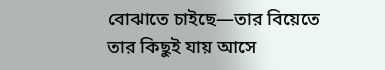বোঝাতে চাইছে—তার বিয়েতে তার কিছুই যায় আসে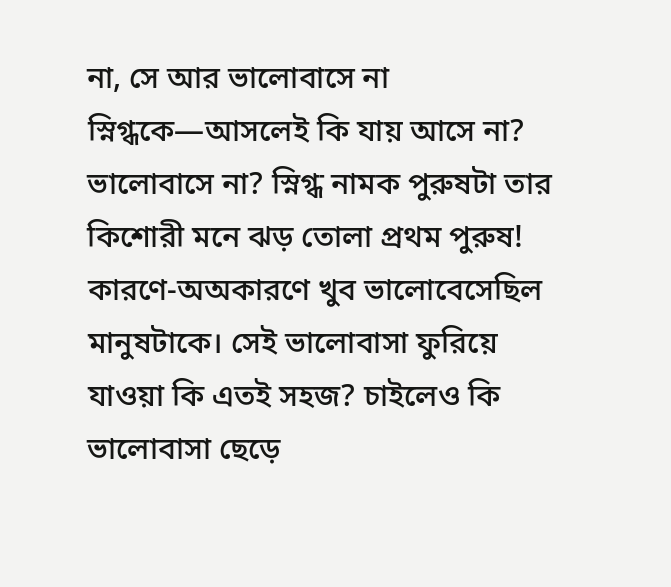না, সে আর ভালোবাসে না স্নিগ্ধকে—আসলেই কি যায় আসে না? ভালোবাসে না? স্নিগ্ধ নামক পুরুষটা তার কিশোরী মনে ঝড় তোলা প্রথম পুরুষ! কারণে-অঅকারণে খুব ভালোবেসেছিল মানুষটাকে। সেই ভালোবাসা ফুরিয়ে যাওয়া কি এতই সহজ? চাইলেও কি ভালোবাসা ছেড়ে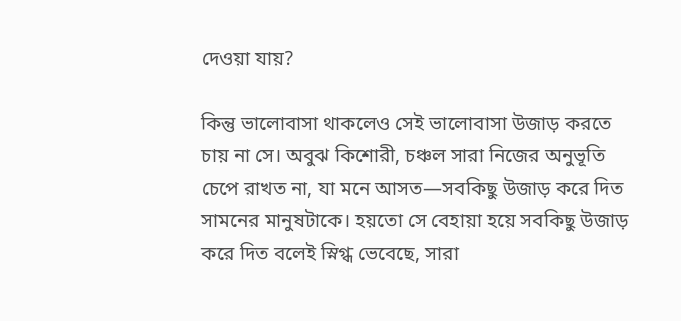দেওয়া যায়?

কিন্তু ভালোবাসা থাকলেও সেই ভালোবাসা উজাড় করতে চায় না সে। অবুঝ কিশোরী, চঞ্চল সারা নিজের অনুভূতি চেপে রাখত না, যা মনে আসত—সবকিছু উজাড় করে দিত সামনের মানুষটাকে। হয়তো সে বেহায়া হয়ে সবকিছু উজাড় করে দিত বলেই স্নিগ্ধ ভেবেছে, সারা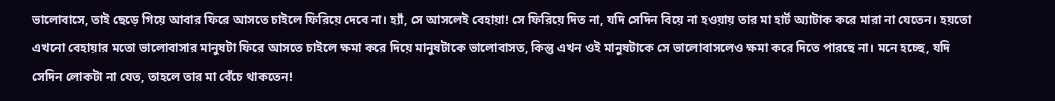ভালোবাসে, তাই ছেড়ে গিয়ে আবার ফিরে আসতে চাইলে ফিরিয়ে দেবে না। হ্যাঁ, সে আসলেই বেহায়া! সে ফিরিয়ে দিত না, যদি সেদিন বিয়ে না হওয়ায় তার মা হার্ট অ্যাটাক করে মারা না যেতেন। হয়তো এখনো বেহায়ার মতো ভালোবাসার মানুষটা ফিরে আসতে চাইলে ক্ষমা করে দিয়ে মানুষটাকে ভালোবাসত, কিন্তু এখন ওই মানুষটাকে সে ভালোবাসলেও ক্ষমা করে দিতে পারছে না। মনে হচ্ছে, যদি সেদিন লোকটা না যেত, তাহলে তার মা বেঁচে থাকতেন!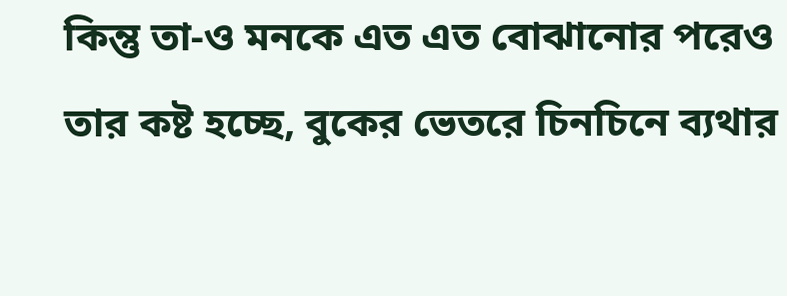কিন্তু তা-ও মনকে এত এত বোঝানোর পরেও তার কষ্ট হচ্ছে, বুকের ভেতরে চিনচিনে ব্যথার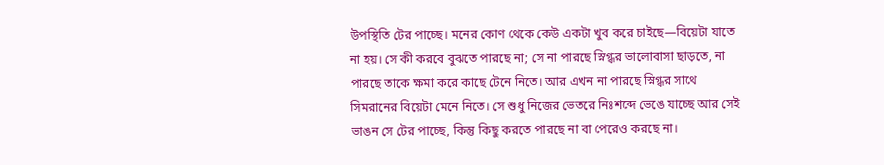উপস্থিতি টের পাচ্ছে। মনের কোণ থেকে কেউ একটা খুব করে চাইছে—বিয়েটা যাতে না হয়। সে কী করবে বুঝতে পারছে না; সে না পারছে স্নিগ্ধর ভালোবাসা ছাড়তে, না পারছে তাকে ক্ষমা করে কাছে টেনে নিতে। আর এখন না পারছে স্নিগ্ধর সাথে সিমরানের বিয়েটা মেনে নিতে। সে শুধু নিজের ভেতরে নিঃশব্দে ভেঙে যাচ্ছে আর সেই ভাঙন সে টের পাচ্ছে, কিন্তু কিছু করতে পারছে না বা পেরেও করছে না।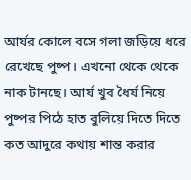আর্যর কোলে বসে গলা জড়িয়ে ধরে রেখেছে পুষ্প। এখনো থেকে থেকে নাক টানছে। আর্য খুব ধৈর্য নিয়ে পুষ্পর পিঠে হাত বুলিয়ে দিতে দিতে কত আদুরে কথায় শান্ত করার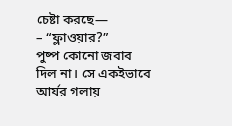চেষ্টা করছে—
– “ফ্লাওয়ার?”
পুষ্প কোনো জবাব দিল না। সে একইভাবে আর্যর গলায়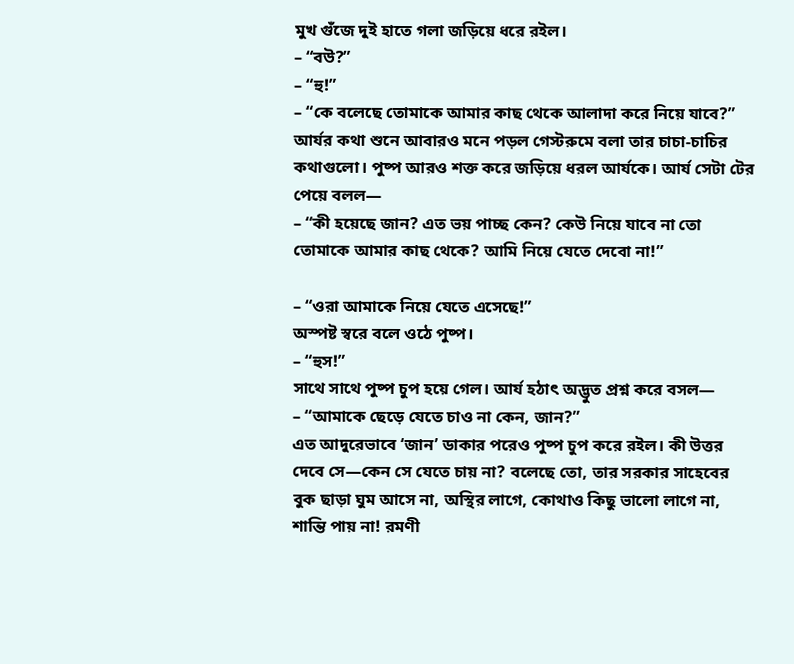মুখ গুঁজে দুই হাতে গলা জড়িয়ে ধরে রইল।
– “বউ?”
– “হু!”
– “কে বলেছে তোমাকে আমার কাছ থেকে আলাদা করে নিয়ে যাবে?”
আর্যর কথা শুনে আবারও মনে পড়ল গেস্টরুমে বলা তার চাচা-চাচির কথাগুলো। পুষ্প আরও শক্ত করে জড়িয়ে ধরল আর্যকে। আর্য সেটা টের পেয়ে বলল—
– “কী হয়েছে জান? এত ভয় পাচ্ছ কেন? কেউ নিয়ে যাবে না তো তোমাকে আমার কাছ থেকে? আমি নিয়ে যেতে দেবো না!”

– “ওরা আমাকে নিয়ে যেতে এসেছে!”
অস্পষ্ট স্বরে বলে ওঠে পুষ্প।
– “হুস!”
সাথে সাথে পুষ্প চুপ হয়ে গেল। আর্য হঠাৎ অদ্ভুত প্রশ্ন করে বসল—
– “আমাকে ছেড়ে যেতে চাও না কেন, জান?”
এত আদুরেভাবে ‘জান’ ডাকার পরেও পুষ্প চুপ করে রইল। কী উত্তর দেবে সে—কেন সে যেতে চায় না? বলেছে তো, তার সরকার সাহেবের বুক ছাড়া ঘুম আসে না, অস্থির লাগে, কোথাও কিছু ভালো লাগে না, শান্তি পায় না! রমণী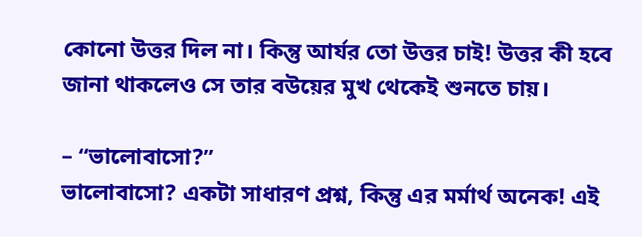কোনো উত্তর দিল না। কিন্তু আর্যর তো উত্তর চাই! উত্তর কী হবে জানা থাকলেও সে তার বউয়ের মুখ থেকেই শুনতে চায়।

– “ভালোবাসো?”
ভালোবাসো? একটা সাধারণ প্রশ্ন, কিন্তু এর মর্মার্থ অনেক! এই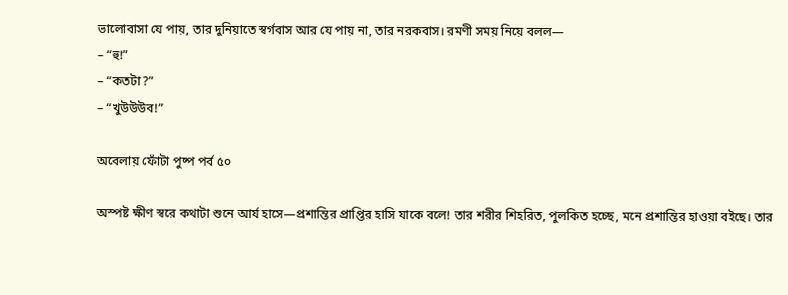ভালোবাসা যে পায়, তার দুনিয়াতে স্বর্গবাস আর যে পায় না, তার নরকবাস। রমণী সময় নিয়ে বলল—
– “হু!”
– “কতটা?”
– “খুউউউব!”

অবেলায় ফোঁটা পুষ্প পর্ব ৫০

অস্পষ্ট ক্ষীণ স্বরে কথাটা শুনে আর্য হাসে—প্রশান্তির প্রাপ্তির হাসি যাকে বলে! তার শরীর শিহরিত, পুলকিত হচ্ছে, মনে প্রশান্তির হাওয়া বইছে। তার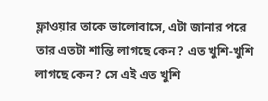ফ্লাওয়ার তাকে ভালোবাসে, এটা জানার পরে তার এতটা শান্তি লাগছে কেন? এত খুশি-খুশি লাগছে কেন? সে এই এত খুশি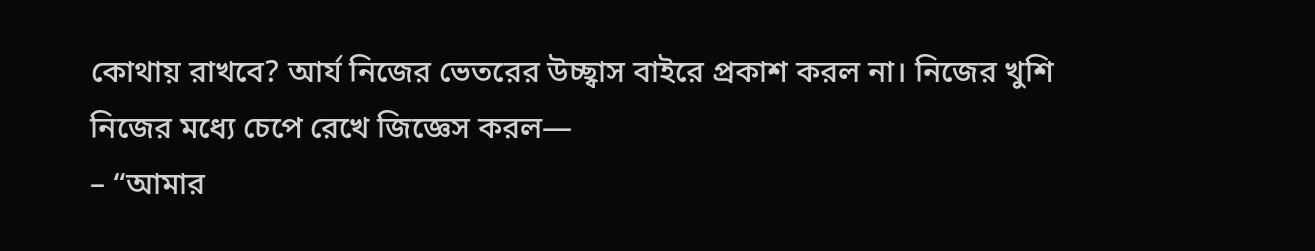কোথায় রাখবে? আর্য নিজের ভেতরের উচ্ছ্বাস বাইরে প্রকাশ করল না। নিজের খুশি নিজের মধ্যে চেপে রেখে জিজ্ঞেস করল—
– “আমার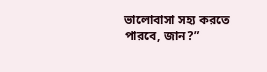ভালোবাসা সহ্য করতে পারবে, জান?”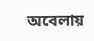অবেলায়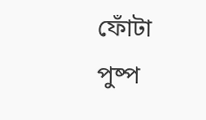ফোঁটা পুষ্প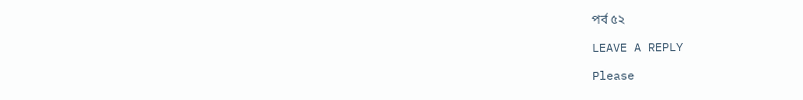পর্ব ৫২

LEAVE A REPLY

Please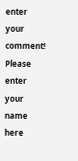enter your comment!
Please enter your name here